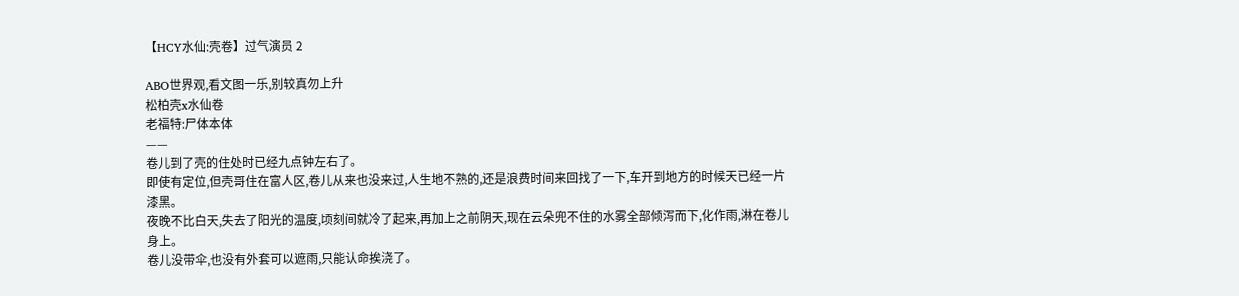【HCY水仙:壳卷】过气演员 2

ABO世界观,看文图一乐,别较真勿上升
松柏壳x水仙卷
老福特:尸体本体
——
卷儿到了壳的住处时已经九点钟左右了。
即使有定位,但壳哥住在富人区,卷儿从来也没来过,人生地不熟的,还是浪费时间来回找了一下,车开到地方的时候天已经一片漆黑。
夜晚不比白天,失去了阳光的温度,顷刻间就冷了起来,再加上之前阴天,现在云朵兜不住的水雾全部倾泻而下,化作雨,淋在卷儿身上。
卷儿没带伞,也没有外套可以遮雨,只能认命挨浇了。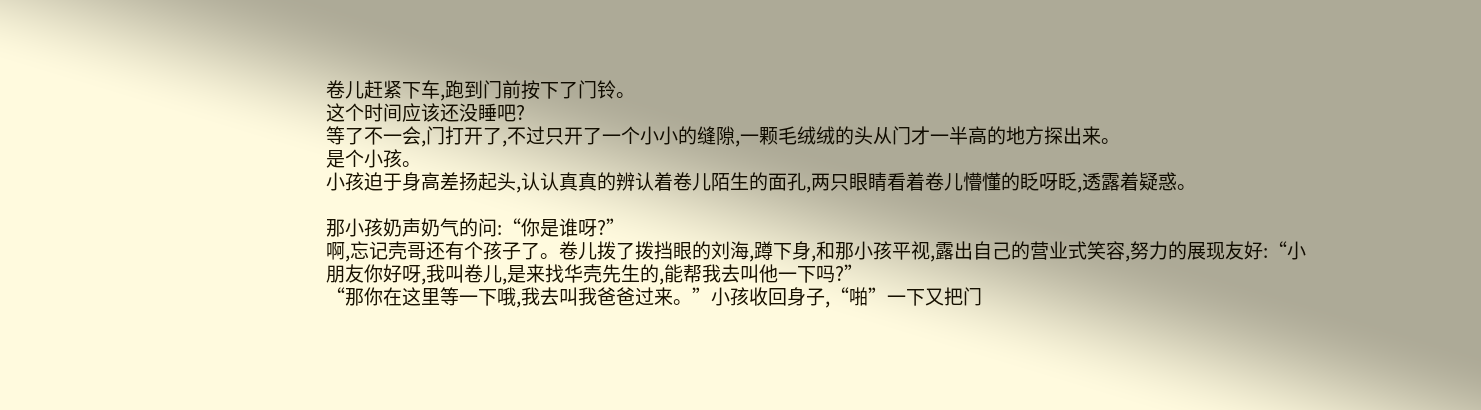卷儿赶紧下车,跑到门前按下了门铃。
这个时间应该还没睡吧?
等了不一会,门打开了,不过只开了一个小小的缝隙,一颗毛绒绒的头从门才一半高的地方探出来。
是个小孩。
小孩迫于身高差扬起头,认认真真的辨认着卷儿陌生的面孔,两只眼睛看着卷儿懵懂的眨呀眨,透露着疑惑。

那小孩奶声奶气的问:“你是谁呀?”
啊,忘记壳哥还有个孩子了。卷儿拨了拨挡眼的刘海,蹲下身,和那小孩平视,露出自己的营业式笑容,努力的展现友好:“小朋友你好呀,我叫卷儿,是来找华壳先生的,能帮我去叫他一下吗?”
“那你在这里等一下哦,我去叫我爸爸过来。”小孩收回身子,“啪”一下又把门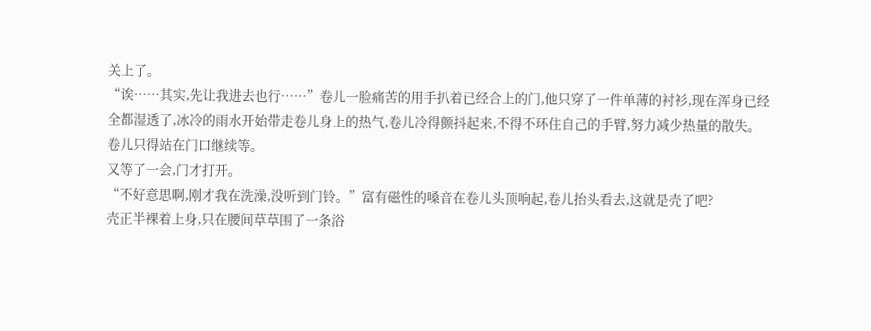关上了。
“诶……其实,先让我进去也行……”卷儿一脸痛苦的用手扒着已经合上的门,他只穿了一件单薄的衬衫,现在浑身已经全都湿透了,冰冷的雨水开始带走卷儿身上的热气,卷儿冷得颤抖起来,不得不环住自己的手臂,努力减少热量的散失。
卷儿只得站在门口继续等。
又等了一会,门才打开。
“不好意思啊,刚才我在洗澡,没听到门铃。”富有磁性的嗓音在卷儿头顶响起,卷儿抬头看去,这就是壳了吧?
壳正半裸着上身,只在腰间草草围了一条浴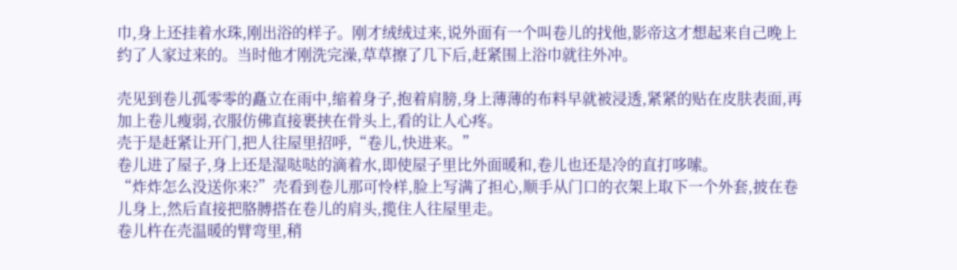巾,身上还挂着水珠,刚出浴的样子。刚才绒绒过来,说外面有一个叫卷儿的找他,影帝这才想起来自己晚上约了人家过来的。当时他才刚洗完澡,草草擦了几下后,赶紧围上浴巾就往外冲。

壳见到卷儿孤零零的矗立在雨中,缩着身子,抱着肩膀,身上薄薄的布料早就被浸透,紧紧的贴在皮肤表面,再加上卷儿瘦弱,衣服仿佛直接裹挟在骨头上,看的让人心疼。
壳于是赶紧让开门,把人往屋里招呼,“卷儿,快进来。”
卷儿进了屋子,身上还是湿哒哒的滴着水,即使屋子里比外面暖和,卷儿也还是冷的直打哆嗦。
“炸炸怎么没送你来?”壳看到卷儿那可怜样,脸上写满了担心,顺手从门口的衣架上取下一个外套,披在卷儿身上,然后直接把胳膊搭在卷儿的肩头,揽住人往屋里走。
卷儿杵在壳温暖的臂弯里,稍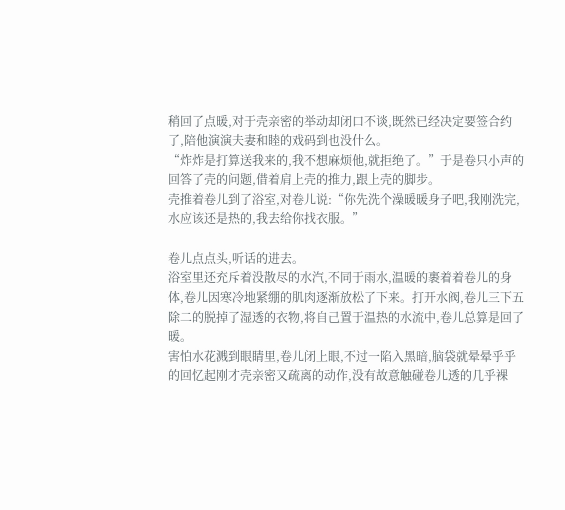稍回了点暖,对于壳亲密的举动却闭口不谈,既然已经决定要签合约了,陪他演演夫妻和睦的戏码到也没什么。
“炸炸是打算送我来的,我不想麻烦他,就拒绝了。”于是卷只小声的回答了壳的问题,借着肩上壳的推力,跟上壳的脚步。
壳推着卷儿到了浴室,对卷儿说:“你先洗个澡暖暖身子吧,我刚洗完,水应该还是热的,我去给你找衣服。”

卷儿点点头,听话的进去。
浴室里还充斥着没散尽的水汽,不同于雨水,温暖的裹着着卷儿的身体,卷儿因寒冷地紧绷的肌肉逐渐放松了下来。打开水阀,卷儿三下五除二的脱掉了湿透的衣物,将自己置于温热的水流中,卷儿总算是回了暖。
害怕水花溅到眼睛里,卷儿闭上眼,不过一陷入黑暗,脑袋就晕晕乎乎的回忆起刚才壳亲密又疏离的动作,没有故意触碰卷儿透的几乎裸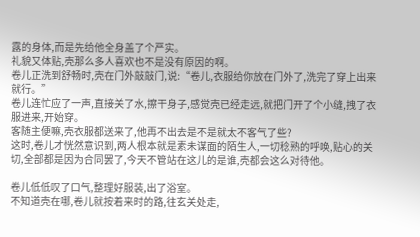露的身体,而是先给他全身盖了个严实。
礼貌又体贴,壳那么多人喜欢也不是没有原因的啊。
卷儿正洗到舒畅时,壳在门外敲敲门,说:“卷儿,衣服给你放在门外了,洗完了穿上出来就行。”
卷儿连忙应了一声,直接关了水,擦干身子,感觉壳已经走远,就把门开了个小缝,拽了衣服进来,开始穿。
客随主便嘛,壳衣服都送来了,他再不出去是不是就太不客气了些?
这时,卷儿才恍然意识到,两人根本就是素未谋面的陌生人,一切稔熟的呼唤,贴心的关切,全部都是因为合同罢了,今天不管站在这儿的是谁,壳都会这么对待他。

卷儿低低叹了口气,整理好服装,出了浴室。
不知道壳在哪,卷儿就按着来时的路,往玄关处走,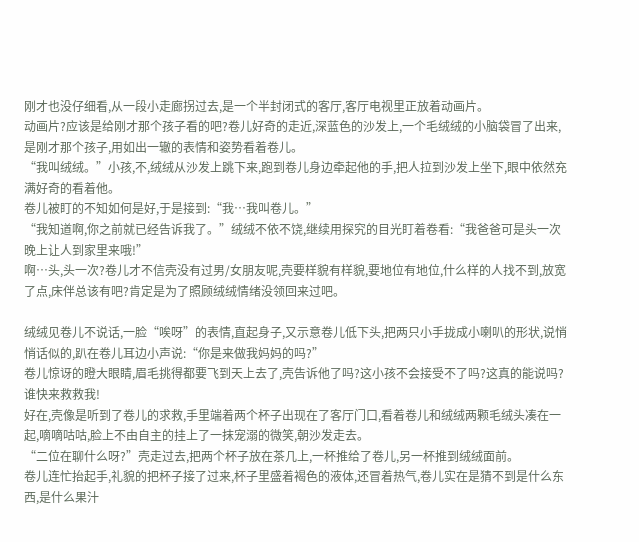刚才也没仔细看,从一段小走廊拐过去,是一个半封闭式的客厅,客厅电视里正放着动画片。
动画片?应该是给刚才那个孩子看的吧?卷儿好奇的走近,深蓝色的沙发上,一个毛绒绒的小脑袋冒了出来,是刚才那个孩子,用如出一辙的表情和姿势看着卷儿。
“我叫绒绒。”小孩,不,绒绒从沙发上跳下来,跑到卷儿身边牵起他的手,把人拉到沙发上坐下,眼中依然充满好奇的看着他。
卷儿被盯的不知如何是好,于是接到:“我…我叫卷儿。”
“我知道啊,你之前就已经告诉我了。”绒绒不依不饶,继续用探究的目光盯着卷看:“我爸爸可是头一次晚上让人到家里来哦!”
啊…头,头一次?卷儿才不信壳没有过男/女朋友呢,壳要样貌有样貌,要地位有地位,什么样的人找不到,放宽了点,床伴总该有吧?肯定是为了照顾绒绒情绪没领回来过吧。

绒绒见卷儿不说话,一脸“唉呀”的表情,直起身子,又示意卷儿低下头,把两只小手拢成小喇叭的形状,说悄悄话似的,趴在卷儿耳边小声说:“你是来做我妈妈的吗?”
卷儿惊讶的瞪大眼睛,眉毛挑得都要飞到天上去了,壳告诉他了吗?这小孩不会接受不了吗?这真的能说吗?
谁快来救救我!
好在,壳像是听到了卷儿的求救,手里端着两个杯子出现在了客厅门口,看着卷儿和绒绒两颗毛绒头凑在一起,嘀嘀咕咕,脸上不由自主的挂上了一抹宠溺的微笑,朝沙发走去。
“二位在聊什么呀?”壳走过去,把两个杯子放在茶几上,一杯推给了卷儿,另一杯推到绒绒面前。
卷儿连忙抬起手,礼貌的把杯子接了过来,杯子里盛着褐色的液体,还冒着热气,卷儿实在是猜不到是什么东西,是什么果汁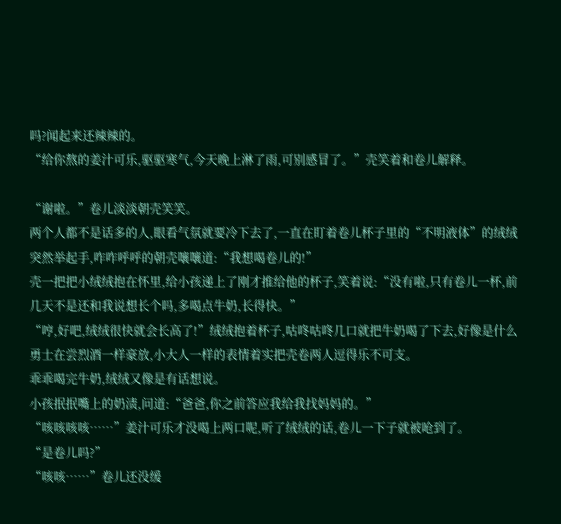吗?闻起来还辣辣的。
“给你熬的姜汁可乐,驱驱寒气,今天晚上淋了雨,可别感冒了。”壳笑着和卷儿解释。

“谢啦。”卷儿淡淡朝壳笑笑。
两个人都不是话多的人,眼看气氛就要冷下去了,一直在盯着卷儿杯子里的“不明液体”的绒绒突然举起手,咋咋呼呼的朝壳嚷嚷道:“我想喝卷儿的!”
壳一把把小绒绒抱在怀里,给小孩递上了刚才推给他的杯子,笑着说:“没有啦,只有卷儿一杯,前几天不是还和我说想长个吗,多喝点牛奶,长得快。”
“哼,好吧,绒绒很快就会长高了!”绒绒抱着杯子,咕咚咕咚几口就把牛奶喝了下去,好像是什么勇士在尝烈酒一样豪放,小大人一样的表情着实把壳卷两人逗得乐不可支。
乖乖喝完牛奶,绒绒又像是有话想说。
小孩抿抿嘴上的奶渍,问道:“爸爸,你之前答应我给我找妈妈的。”
“咳咳咳咳……”姜汁可乐才没喝上两口呢,听了绒绒的话,卷儿一下子就被呛到了。
“是卷儿吗?”
“咳咳……”卷儿还没缓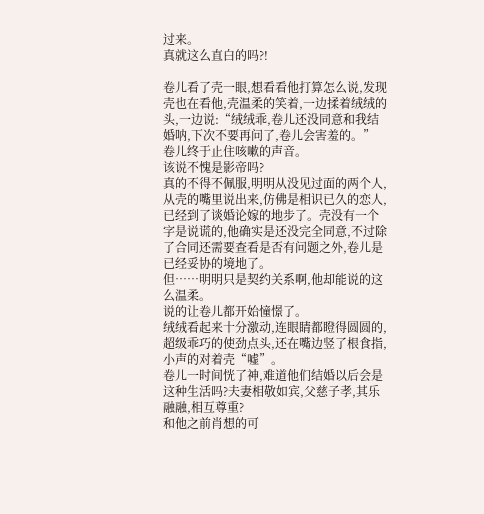过来。
真就这么直白的吗?!

卷儿看了壳一眼,想看看他打算怎么说,发现壳也在看他,壳温柔的笑着,一边揉着绒绒的头,一边说:“绒绒乖,卷儿还没同意和我结婚呐,下次不要再问了,卷儿会害羞的。”
卷儿终于止住咳嗽的声音。
该说不愧是影帝吗?
真的不得不佩服,明明从没见过面的两个人,从壳的嘴里说出来,仿佛是相识已久的恋人,已经到了谈婚论嫁的地步了。壳没有一个字是说谎的,他确实是还没完全同意,不过除了合同还需要查看是否有问题之外,卷儿是已经妥协的境地了。
但……明明只是契约关系啊,他却能说的这么温柔。
说的让卷儿都开始憧憬了。
绒绒看起来十分激动,连眼睛都瞪得圆圆的,超级乖巧的使劲点头,还在嘴边竖了根食指,小声的对着壳“嘘”。
卷儿一时间恍了神,难道他们结婚以后会是这种生活吗?夫妻相敬如宾,父慈子孝,其乐融融,相互尊重?
和他之前肖想的可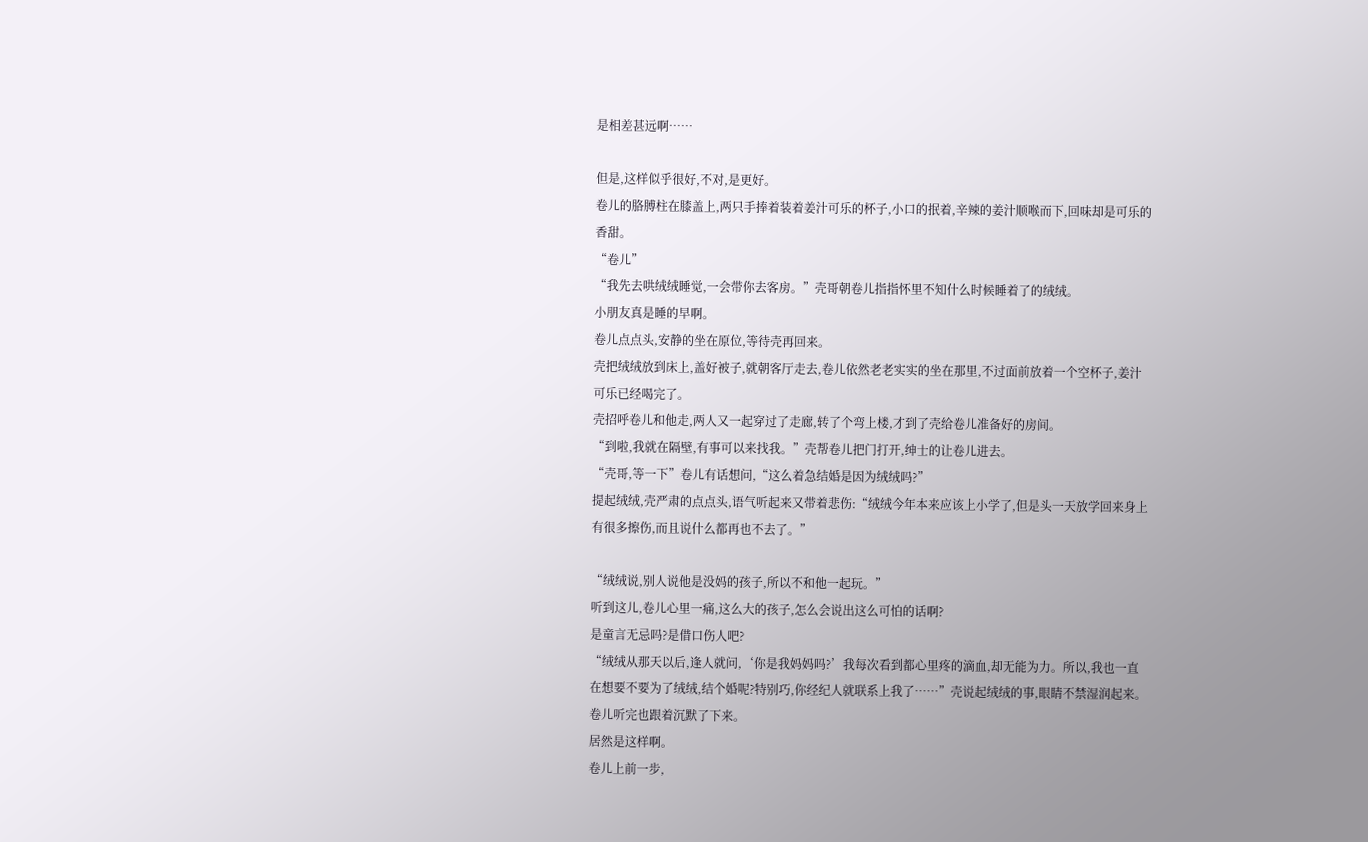是相差甚远啊……

但是,这样似乎很好,不对,是更好。
卷儿的胳膊柱在膝盖上,两只手捧着装着姜汁可乐的杯子,小口的抿着,辛辣的姜汁顺喉而下,回味却是可乐的香甜。
“卷儿”
“我先去哄绒绒睡觉,一会带你去客房。”壳哥朝卷儿指指怀里不知什么时候睡着了的绒绒。
小朋友真是睡的早啊。
卷儿点点头,安静的坐在原位,等待壳再回来。
壳把绒绒放到床上,盖好被子,就朝客厅走去,卷儿依然老老实实的坐在那里,不过面前放着一个空杯子,姜汁可乐已经喝完了。
壳招呼卷儿和他走,两人又一起穿过了走廊,转了个弯上楼,才到了壳给卷儿准备好的房间。
“到啦,我就在隔壁,有事可以来找我。”壳帮卷儿把门打开,绅士的让卷儿进去。
“壳哥,等一下”卷儿有话想问,“这么着急结婚是因为绒绒吗?”
提起绒绒,壳严肃的点点头,语气听起来又带着悲伤:“绒绒今年本来应该上小学了,但是头一天放学回来身上有很多擦伤,而且说什么都再也不去了。”

“绒绒说,别人说他是没妈的孩子,所以不和他一起玩。”
听到这儿,卷儿心里一痛,这么大的孩子,怎么会说出这么可怕的话啊?
是童言无忌吗?是借口伤人吧?
“绒绒从那天以后,逢人就问,‘你是我妈妈吗?’我每次看到都心里疼的滴血,却无能为力。所以,我也一直在想要不要为了绒绒,结个婚呢?特别巧,你经纪人就联系上我了……”壳说起绒绒的事,眼睛不禁湿润起来。
卷儿听完也跟着沉默了下来。
居然是这样啊。
卷儿上前一步,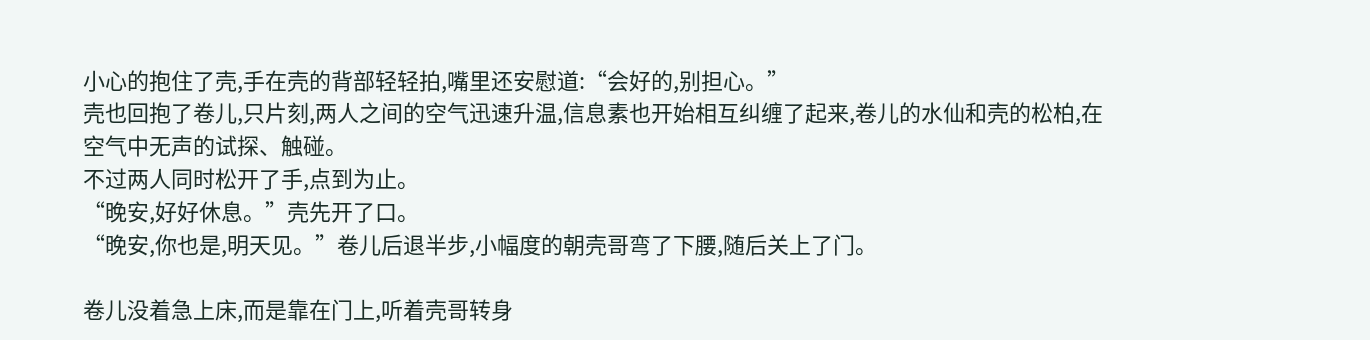小心的抱住了壳,手在壳的背部轻轻拍,嘴里还安慰道:“会好的,别担心。”
壳也回抱了卷儿,只片刻,两人之间的空气迅速升温,信息素也开始相互纠缠了起来,卷儿的水仙和壳的松柏,在空气中无声的试探、触碰。
不过两人同时松开了手,点到为止。
“晚安,好好休息。”壳先开了口。
“晚安,你也是,明天见。”卷儿后退半步,小幅度的朝壳哥弯了下腰,随后关上了门。

卷儿没着急上床,而是靠在门上,听着壳哥转身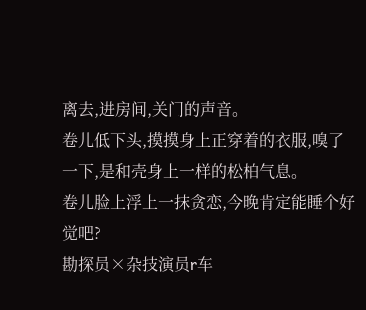离去,进房间,关门的声音。
卷儿低下头,摸摸身上正穿着的衣服,嗅了一下,是和壳身上一样的松柏气息。
卷儿脸上浮上一抹贪恋,今晚肯定能睡个好觉吧?
勘探员×杂技演员r车